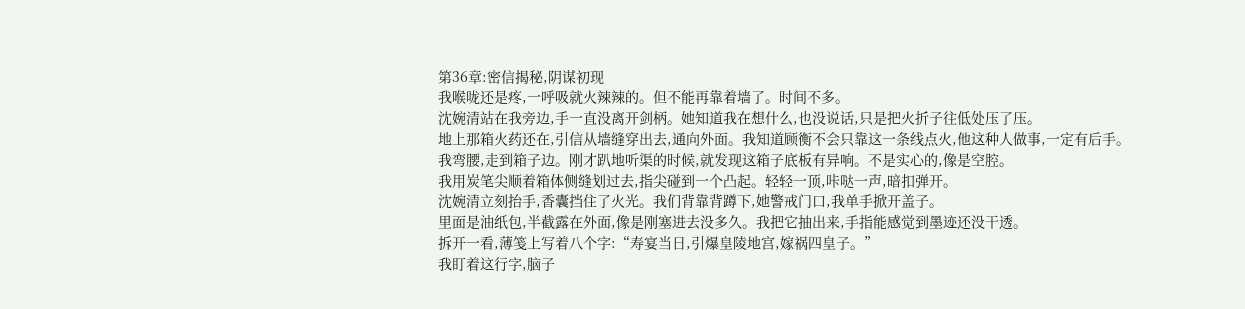第36章:密信揭秘,阴谋初现
我喉咙还是疼,一呼吸就火辣辣的。但不能再靠着墙了。时间不多。
沈婉清站在我旁边,手一直没离开剑柄。她知道我在想什么,也没说话,只是把火折子往低处压了压。
地上那箱火药还在,引信从墙缝穿出去,通向外面。我知道顾衡不会只靠这一条线点火,他这种人做事,一定有后手。
我弯腰,走到箱子边。刚才趴地听渠的时候,就发现这箱子底板有异响。不是实心的,像是空腔。
我用炭笔尖顺着箱体侧缝划过去,指尖碰到一个凸起。轻轻一顶,咔哒一声,暗扣弹开。
沈婉清立刻抬手,香囊挡住了火光。我们背靠背蹲下,她警戒门口,我单手掀开盖子。
里面是油纸包,半截露在外面,像是刚塞进去没多久。我把它抽出来,手指能感觉到墨迹还没干透。
拆开一看,薄笺上写着八个字:“寿宴当日,引爆皇陵地宫,嫁祸四皇子。”
我盯着这行字,脑子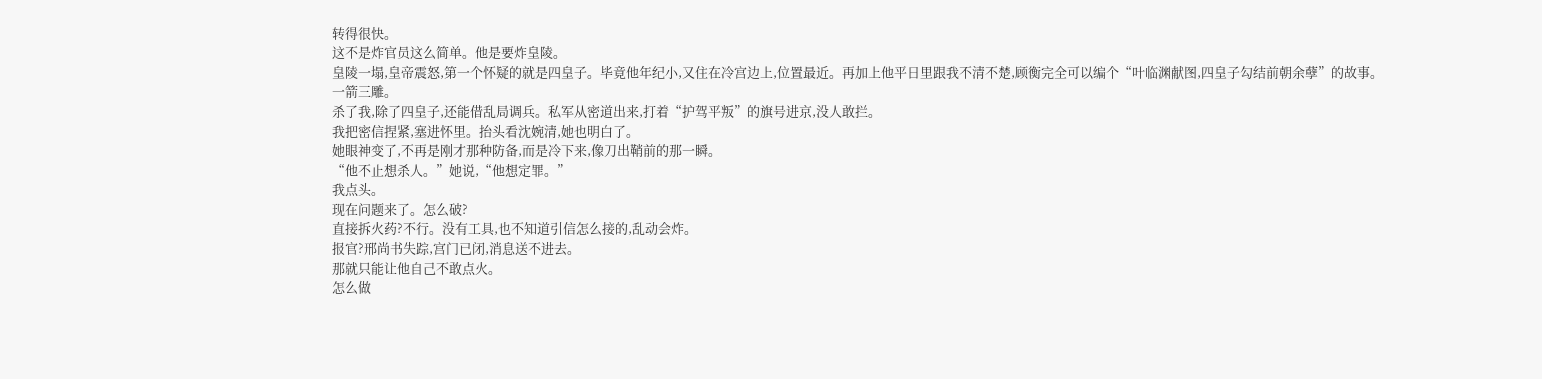转得很快。
这不是炸官员这么简单。他是要炸皇陵。
皇陵一塌,皇帝震怒,第一个怀疑的就是四皇子。毕竟他年纪小,又住在冷宫边上,位置最近。再加上他平日里跟我不清不楚,顾衡完全可以编个“叶临渊献图,四皇子勾结前朝余孽”的故事。
一箭三雕。
杀了我,除了四皇子,还能借乱局调兵。私军从密道出来,打着“护驾平叛”的旗号进京,没人敢拦。
我把密信捏紧,塞进怀里。抬头看沈婉清,她也明白了。
她眼神变了,不再是刚才那种防备,而是冷下来,像刀出鞘前的那一瞬。
“他不止想杀人。”她说,“他想定罪。”
我点头。
现在问题来了。怎么破?
直接拆火药?不行。没有工具,也不知道引信怎么接的,乱动会炸。
报官?邢尚书失踪,宫门已闭,消息送不进去。
那就只能让他自己不敢点火。
怎么做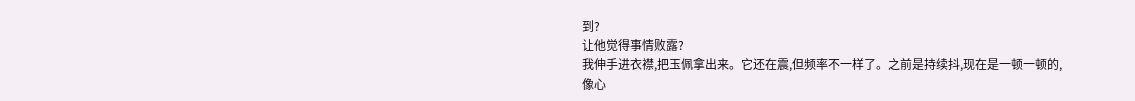到?
让他觉得事情败露?
我伸手进衣襟,把玉佩拿出来。它还在震,但频率不一样了。之前是持续抖,现在是一顿一顿的,像心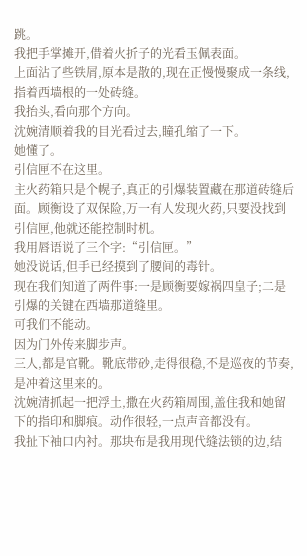跳。
我把手掌摊开,借着火折子的光看玉佩表面。
上面沾了些铁屑,原本是散的,现在正慢慢聚成一条线,指着西墙根的一处砖缝。
我抬头,看向那个方向。
沈婉清顺着我的目光看过去,瞳孔缩了一下。
她懂了。
引信匣不在这里。
主火药箱只是个幌子,真正的引爆装置藏在那道砖缝后面。顾衡设了双保险,万一有人发现火药,只要没找到引信匣,他就还能控制时机。
我用唇语说了三个字:“引信匣。”
她没说话,但手已经摸到了腰间的毒针。
现在我们知道了两件事:一是顾衡要嫁祸四皇子;二是引爆的关键在西墙那道缝里。
可我们不能动。
因为门外传来脚步声。
三人,都是官靴。靴底带砂,走得很稳,不是巡夜的节奏,是冲着这里来的。
沈婉清抓起一把浮土,撒在火药箱周围,盖住我和她留下的指印和脚痕。动作很轻,一点声音都没有。
我扯下袖口内衬。那块布是我用现代缝法锁的边,结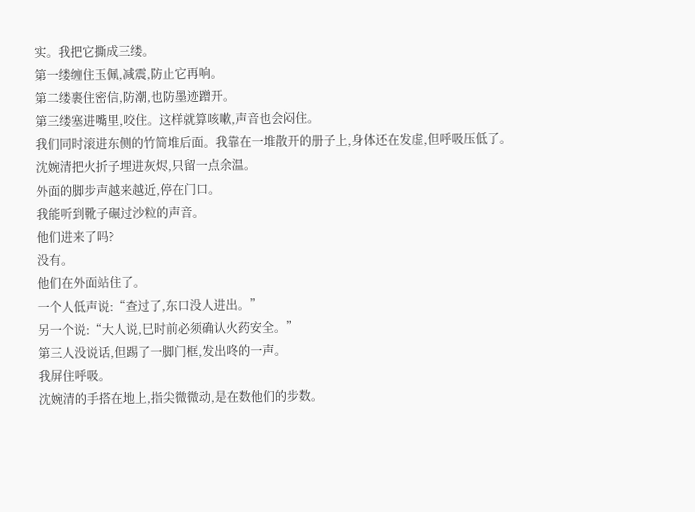实。我把它撕成三缕。
第一缕缠住玉佩,减震,防止它再响。
第二缕裹住密信,防潮,也防墨迹蹭开。
第三缕塞进嘴里,咬住。这样就算咳嗽,声音也会闷住。
我们同时滚进东侧的竹简堆后面。我靠在一堆散开的册子上,身体还在发虚,但呼吸压低了。
沈婉清把火折子埋进灰烬,只留一点余温。
外面的脚步声越来越近,停在门口。
我能听到靴子碾过沙粒的声音。
他们进来了吗?
没有。
他们在外面站住了。
一个人低声说:“查过了,东口没人进出。”
另一个说:“大人说,巳时前必须确认火药安全。”
第三人没说话,但踢了一脚门框,发出咚的一声。
我屏住呼吸。
沈婉清的手搭在地上,指尖微微动,是在数他们的步数。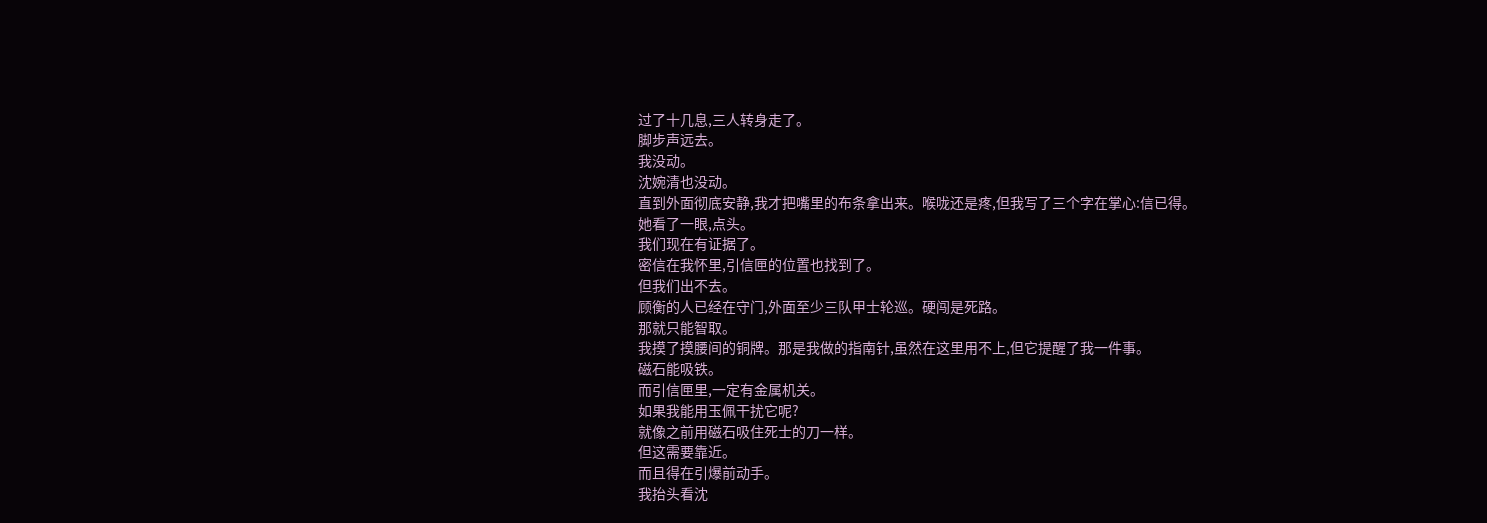过了十几息,三人转身走了。
脚步声远去。
我没动。
沈婉清也没动。
直到外面彻底安静,我才把嘴里的布条拿出来。喉咙还是疼,但我写了三个字在掌心:信已得。
她看了一眼,点头。
我们现在有证据了。
密信在我怀里,引信匣的位置也找到了。
但我们出不去。
顾衡的人已经在守门,外面至少三队甲士轮巡。硬闯是死路。
那就只能智取。
我摸了摸腰间的铜牌。那是我做的指南针,虽然在这里用不上,但它提醒了我一件事。
磁石能吸铁。
而引信匣里,一定有金属机关。
如果我能用玉佩干扰它呢?
就像之前用磁石吸住死士的刀一样。
但这需要靠近。
而且得在引爆前动手。
我抬头看沈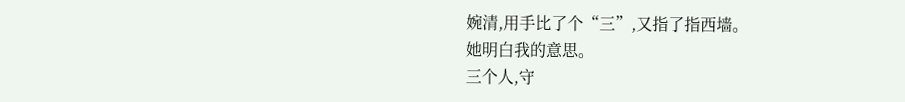婉清,用手比了个“三”,又指了指西墙。
她明白我的意思。
三个人,守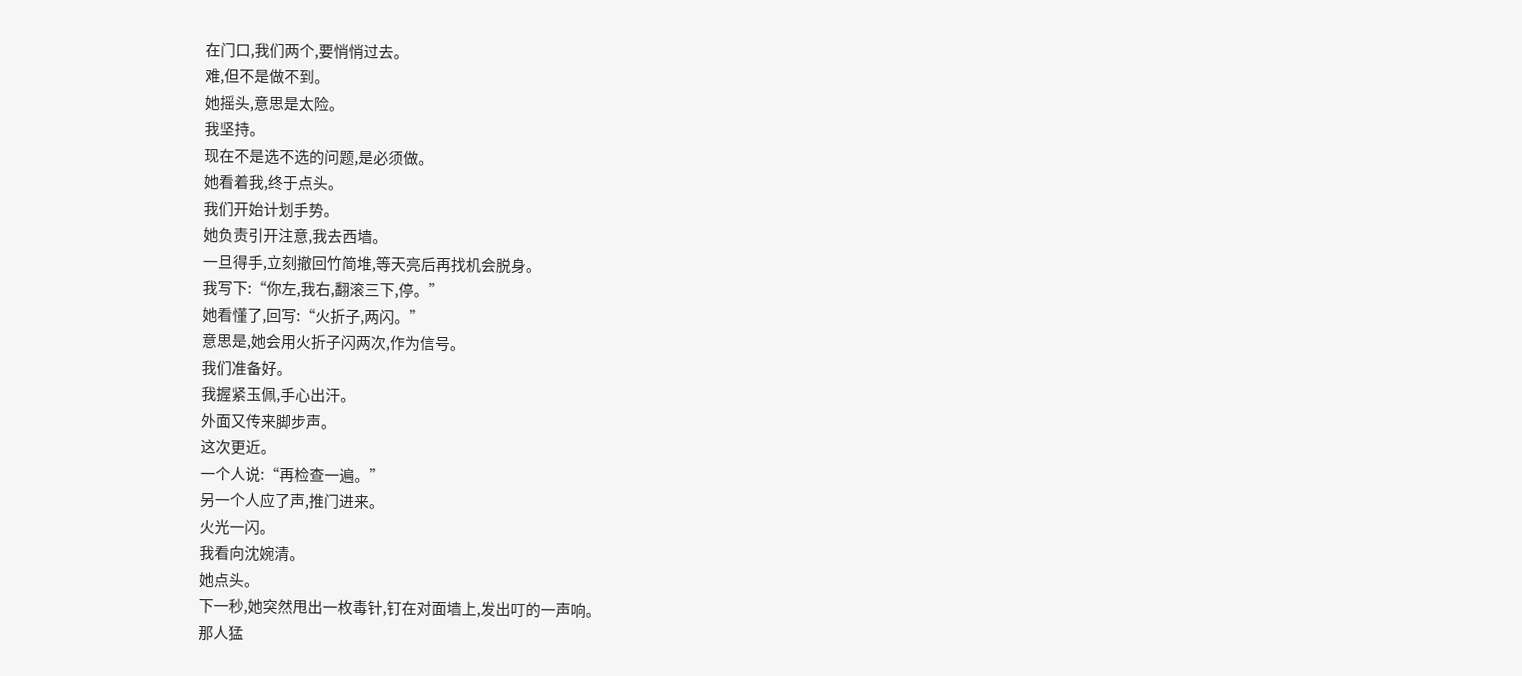在门口,我们两个,要悄悄过去。
难,但不是做不到。
她摇头,意思是太险。
我坚持。
现在不是选不选的问题,是必须做。
她看着我,终于点头。
我们开始计划手势。
她负责引开注意,我去西墙。
一旦得手,立刻撤回竹简堆,等天亮后再找机会脱身。
我写下:“你左,我右,翻滚三下,停。”
她看懂了,回写:“火折子,两闪。”
意思是,她会用火折子闪两次,作为信号。
我们准备好。
我握紧玉佩,手心出汗。
外面又传来脚步声。
这次更近。
一个人说:“再检查一遍。”
另一个人应了声,推门进来。
火光一闪。
我看向沈婉清。
她点头。
下一秒,她突然甩出一枚毒针,钉在对面墙上,发出叮的一声响。
那人猛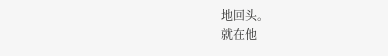地回头。
就在他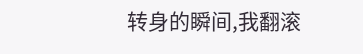转身的瞬间,我翻滚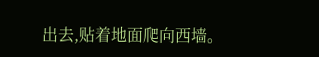出去,贴着地面爬向西墙。